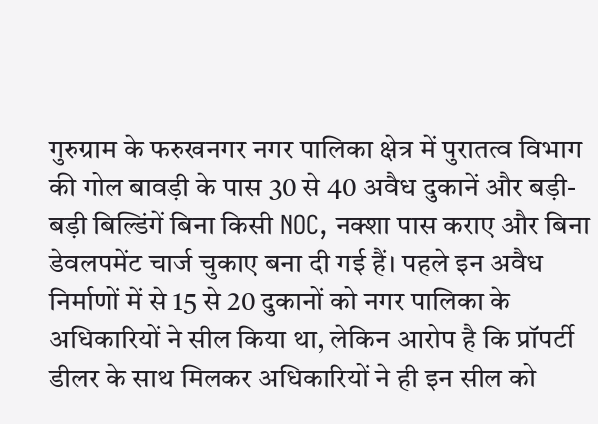गुरुग्राम के फरुखनगर नगर पालिका क्षेत्र में पुरातत्व विभाग की गोल बावड़ी के पास 30 से 40 अवैध दुकानें और बड़ी-बड़ी बिल्डिंगें बिना किसी NOC, नक्शा पास कराए और बिना डेवलपमेंट चार्ज चुकाए बना दी गई हैं। पहले इन अवैध निर्माणों में से 15 से 20 दुकानों को नगर पालिका के अधिकारियों ने सील किया था, लेकिन आरोप है कि प्रॉपर्टी डीलर के साथ मिलकर अधिकारियों ने ही इन सील को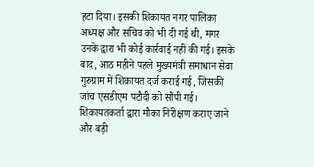हटा दिया। इसकी शिकायत नगर पालिका अध्यक्ष और सचिव को भी दी गई थी, मगर उनके द्वारा भी कोई कार्रवाई नहीं की गई। इसके बाद, आठ महीने पहले मुख्यमंत्री समाधान सेवा गुरुग्राम में शिकायत दर्ज कराई गई, जिसकी जांच एसडीएम पटौदी को सौंपी गई। शिकायतकर्ता द्वारा मौका निरीक्षण कराए जाने और बड़ी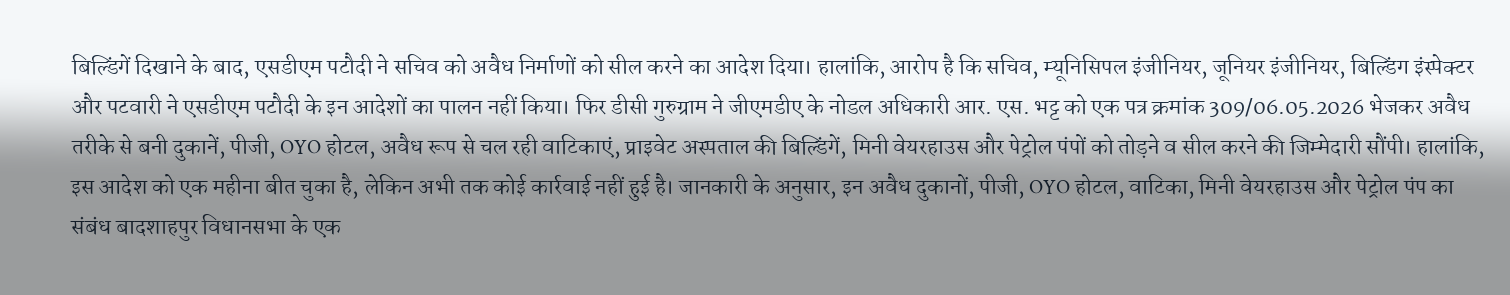बिल्डिंगें दिखाने के बाद, एसडीएम पटौदी ने सचिव को अवैध निर्माणों को सील करने का आदेश दिया। हालांकि, आरोप है कि सचिव, म्यूनिसिपल इंजीनियर, जूनियर इंजीनियर, बिल्डिंग इंस्पेक्टर और पटवारी ने एसडीएम पटौदी के इन आदेशों का पालन नहीं किया। फिर डीसी गुरुग्राम ने जीएमडीए के नोडल अधिकारी आर. एस. भट्ट को एक पत्र क्रमांक 309/06.05.2026 भेजकर अवैध तरीके से बनी दुकानें, पीजी, OYO होटल, अवैध रूप से चल रही वाटिकाएं, प्राइवेट अस्पताल की बिल्डिंगें, मिनी वेयरहाउस और पेट्रोल पंपों को तोड़ने व सील करने की जिम्मेदारी सौंपी। हालांकि, इस आदेश को एक महीना बीत चुका है, लेकिन अभी तक कोई कार्रवाई नहीं हुई है। जानकारी के अनुसार, इन अवैध दुकानों, पीजी, OYO होटल, वाटिका, मिनी वेयरहाउस और पेट्रोल पंप का संबंध बादशाहपुर विधानसभा के एक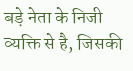बड़े नेता के निजी व्यक्ति से है, जिसकी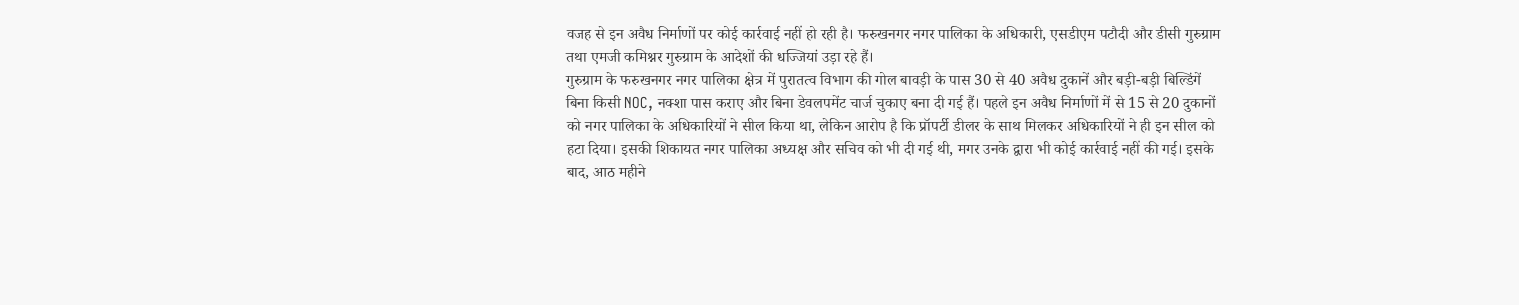वजह से इन अवैध निर्माणों पर कोई कार्रवाई नहीं हो रही है। फरुखनगर नगर पालिका के अधिकारी, एसडीएम पटौदी और डीसी गुरुग्राम तथा एमजी कमिश्नर गुरुग्राम के आदेशों की धज्जियां उड़ा रहे हैं।
गुरुग्राम के फरुखनगर नगर पालिका क्षेत्र में पुरातत्व विभाग की गोल बावड़ी के पास 30 से 40 अवैध दुकानें और बड़ी-बड़ी बिल्डिंगें बिना किसी NOC, नक्शा पास कराए और बिना डेवलपमेंट चार्ज चुकाए बना दी गई हैं। पहले इन अवैध निर्माणों में से 15 से 20 दुकानों को नगर पालिका के अधिकारियों ने सील किया था, लेकिन आरोप है कि प्रॉपर्टी डीलर के साथ मिलकर अधिकारियों ने ही इन सील को हटा दिया। इसकी शिकायत नगर पालिका अध्यक्ष और सचिव को भी दी गई थी, मगर उनके द्वारा भी कोई कार्रवाई नहीं की गई। इसके बाद, आठ महीने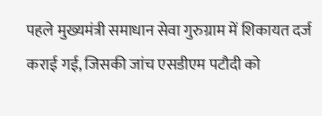पहले मुख्यमंत्री समाधान सेवा गुरुग्राम में शिकायत दर्ज कराई गई, जिसकी जांच एसडीएम पटौदी को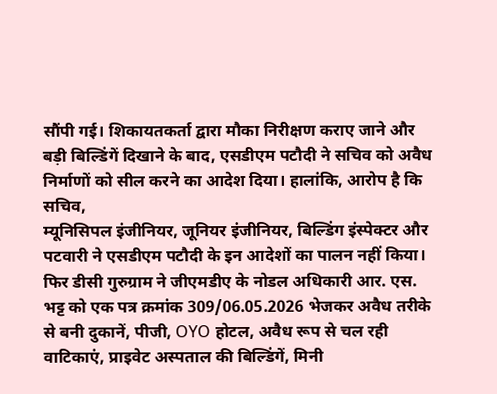सौंपी गई। शिकायतकर्ता द्वारा मौका निरीक्षण कराए जाने और बड़ी बिल्डिंगें दिखाने के बाद, एसडीएम पटौदी ने सचिव को अवैध निर्माणों को सील करने का आदेश दिया। हालांकि, आरोप है कि सचिव,
म्यूनिसिपल इंजीनियर, जूनियर इंजीनियर, बिल्डिंग इंस्पेक्टर और पटवारी ने एसडीएम पटौदी के इन आदेशों का पालन नहीं किया। फिर डीसी गुरुग्राम ने जीएमडीए के नोडल अधिकारी आर. एस. भट्ट को एक पत्र क्रमांक 309/06.05.2026 भेजकर अवैध तरीके से बनी दुकानें, पीजी, OYO होटल, अवैध रूप से चल रही वाटिकाएं, प्राइवेट अस्पताल की बिल्डिंगें, मिनी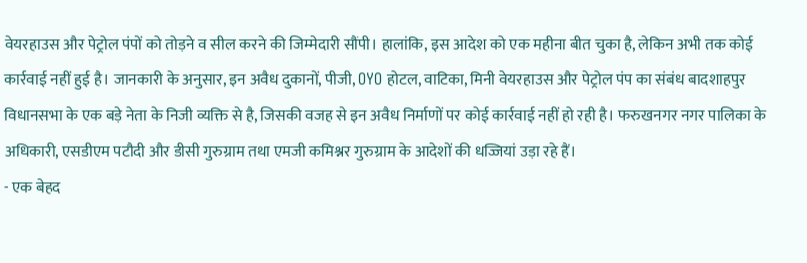वेयरहाउस और पेट्रोल पंपों को तोड़ने व सील करने की जिम्मेदारी सौंपी। हालांकि, इस आदेश को एक महीना बीत चुका है, लेकिन अभी तक कोई कार्रवाई नहीं हुई है। जानकारी के अनुसार, इन अवैध दुकानों, पीजी, OYO होटल, वाटिका, मिनी वेयरहाउस और पेट्रोल पंप का संबंध बादशाहपुर विधानसभा के एक बड़े नेता के निजी व्यक्ति से है, जिसकी वजह से इन अवैध निर्माणों पर कोई कार्रवाई नहीं हो रही है। फरुखनगर नगर पालिका के अधिकारी, एसडीएम पटौदी और डीसी गुरुग्राम तथा एमजी कमिश्नर गुरुग्राम के आदेशों की धज्जियां उड़ा रहे हैं।
- एक बेहद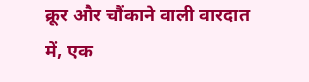क्रूर और चौंकाने वाली वारदात में, एक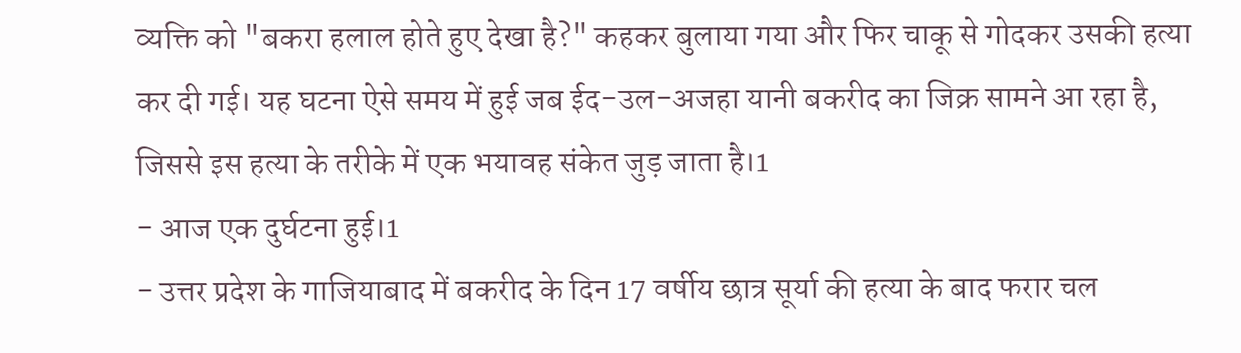व्यक्ति को "बकरा हलाल होते हुए देखा है?" कहकर बुलाया गया और फिर चाकू से गोदकर उसकी हत्या कर दी गई। यह घटना ऐसे समय में हुई जब ईद-उल-अजहा यानी बकरीद का जिक्र सामने आ रहा है, जिससे इस हत्या के तरीके में एक भयावह संकेत जुड़ जाता है।1
- आज एक दुर्घटना हुई।1
- उत्तर प्रदेश के गाजियाबाद में बकरीद के दिन 17 वर्षीय छात्र सूर्या की हत्या के बाद फरार चल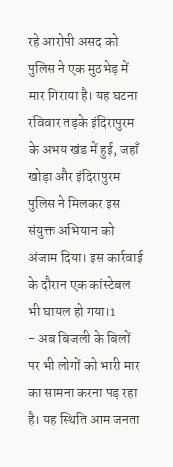रहे आरोपी असद को पुलिस ने एक मुठभेड़ में मार गिराया है। यह घटना रविवार तड़के इंदिरापुरम के अभय खंड में हुई, जहाँ खोड़ा और इंदिरापुरम पुलिस ने मिलकर इस संयुक्त अभियान को अंजाम दिया। इस कार्रवाई के दौरान एक कांस्टेबल भी घायल हो गया।1
- अब बिजली के बिलों पर भी लोगों को भारी मार का सामना करना पड़ रहा है। यह स्थिति आम जनता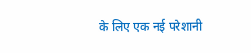के लिए एक नई परेशानी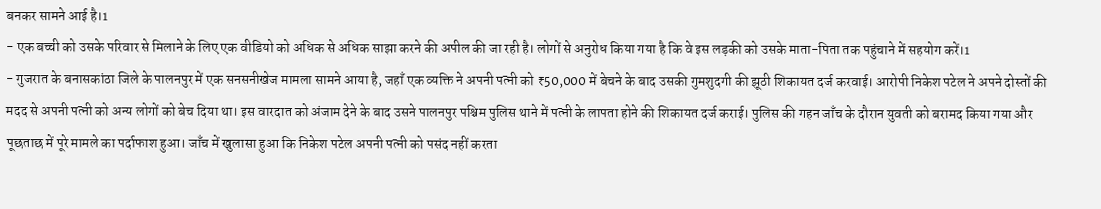बनकर सामने आई है।1
- एक बच्ची को उसके परिवार से मिलाने के लिए एक वीडियो को अधिक से अधिक साझा करने की अपील की जा रही है। लोगों से अनुरोध किया गया है कि वे इस लड़की को उसके माता-पिता तक पहुंचाने में सहयोग करें।1
- गुजरात के बनासकांठा जिले के पालनपुर में एक सनसनीखेज मामला सामने आया है, जहाँ एक व्यक्ति ने अपनी पत्नी को ₹50,000 में बेचने के बाद उसकी गुमशुदगी की झूठी शिकायत दर्ज करवाई। आरोपी निकेश पटेल ने अपने दोस्तों की मदद से अपनी पत्नी को अन्य लोगों को बेच दिया था। इस वारदात को अंजाम देने के बाद उसने पालनपुर पश्चिम पुलिस थाने में पत्नी के लापता होने की शिकायत दर्ज कराई। पुलिस की गहन जाँच के दौरान युवती को बरामद किया गया और पूछताछ में पूरे मामले का पर्दाफाश हुआ। जाँच में खुलासा हुआ कि निकेश पटेल अपनी पत्नी को पसंद नहीं करता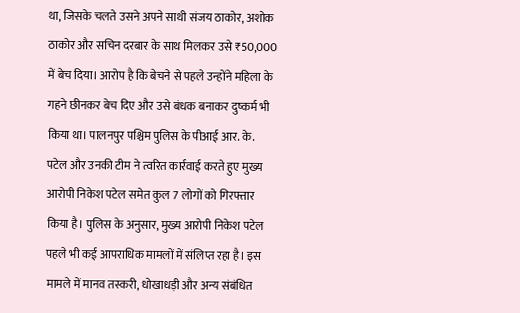था, जिसके चलते उसने अपने साथी संजय ठाकोर, अशोक ठाकोर और सचिन दरबार के साथ मिलकर उसे ₹50,000 में बेच दिया। आरोप है कि बेचने से पहले उन्होंने महिला के गहने छीनकर बेच दिए और उसे बंधक बनाकर दुष्कर्म भी किया था। पालनपुर पश्चिम पुलिस के पीआई आर. के. पटेल और उनकी टीम ने त्वरित कार्रवाई करते हुए मुख्य आरोपी निकेश पटेल समेत कुल 7 लोगों को गिरफ्तार किया है। पुलिस के अनुसार, मुख्य आरोपी निकेश पटेल पहले भी कई आपराधिक मामलों में संलिप्त रहा है। इस मामले में मानव तस्करी, धोखाधड़ी और अन्य संबंधित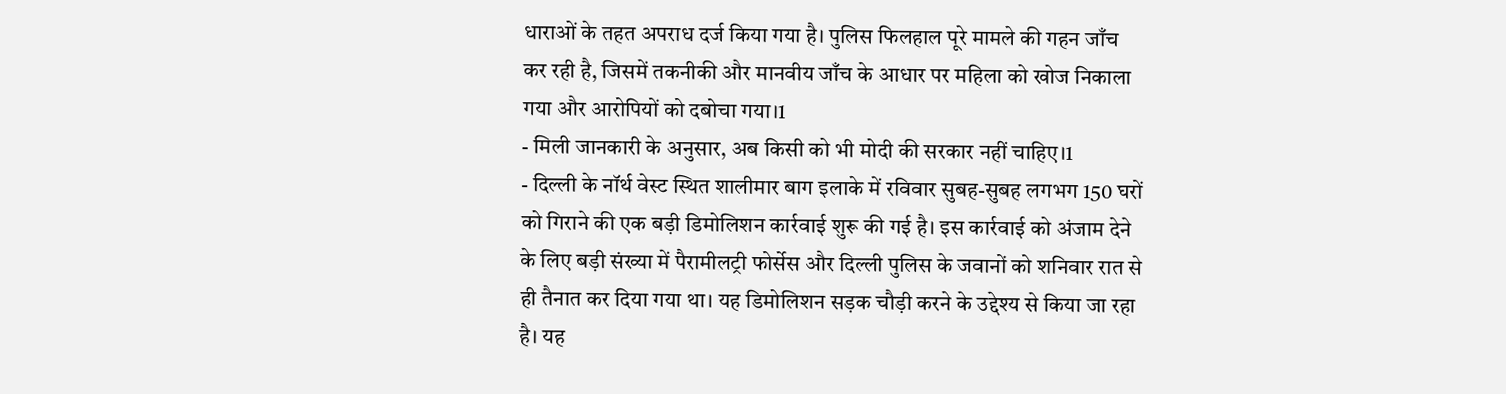धाराओं के तहत अपराध दर्ज किया गया है। पुलिस फिलहाल पूरे मामले की गहन जाँच कर रही है, जिसमें तकनीकी और मानवीय जाँच के आधार पर महिला को खोज निकाला गया और आरोपियों को दबोचा गया।1
- मिली जानकारी के अनुसार, अब किसी को भी मोदी की सरकार नहीं चाहिए।1
- दिल्ली के नॉर्थ वेस्ट स्थित शालीमार बाग इलाके में रविवार सुबह-सुबह लगभग 150 घरों को गिराने की एक बड़ी डिमोलिशन कार्रवाई शुरू की गई है। इस कार्रवाई को अंजाम देने के लिए बड़ी संख्या में पैरामीलट्री फोर्सेस और दिल्ली पुलिस के जवानों को शनिवार रात से ही तैनात कर दिया गया था। यह डिमोलिशन सड़क चौड़ी करने के उद्देश्य से किया जा रहा है। यह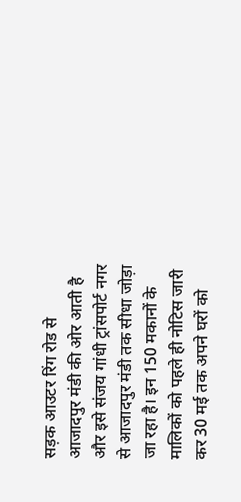सड़क आउटर रिंग रोड से आजादपुर मंडी की ओर आती है और इसे संजय गांधी ट्रांसपोर्ट नगर से आजादपुर मंडी तक सीधा जोड़ा जा रहा है। इन 150 मकानों के मालिकों को पहले ही नोटिस जारी कर 30 मई तक अपने घरों को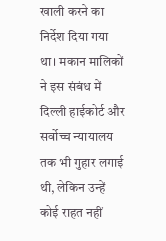खाली करने का निर्देश दिया गया था। मकान मालिकों ने इस संबंध में दिल्ली हाईकोर्ट और सर्वोच्च न्यायालय तक भी गुहार लगाई थी, लेकिन उन्हें कोई राहत नहीं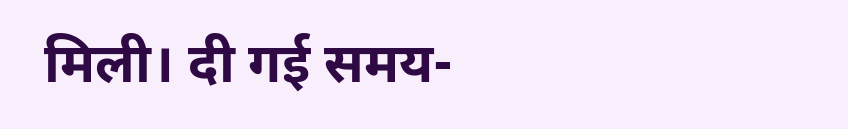मिली। दी गई समय-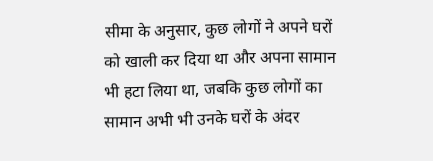सीमा के अनुसार, कुछ लोगों ने अपने घरों को खाली कर दिया था और अपना सामान भी हटा लिया था, जबकि कुछ लोगों का सामान अभी भी उनके घरों के अंदर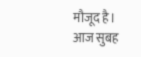मौजूद है। आज सुबह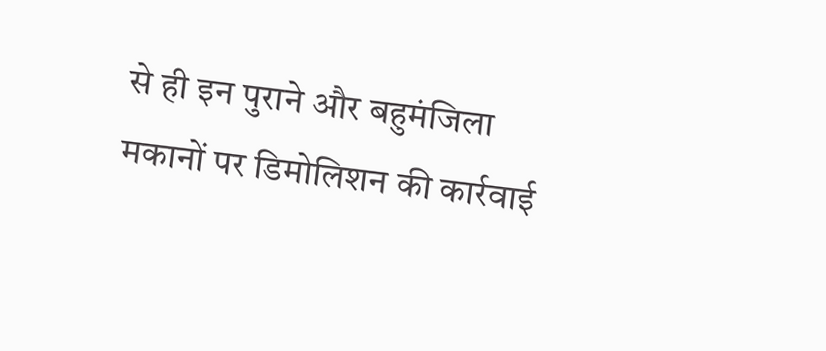से ही इन पुराने और बहुमंजिला मकानों पर डिमोलिशन की कार्रवाई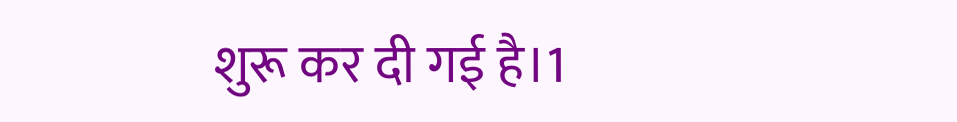शुरू कर दी गई है।1